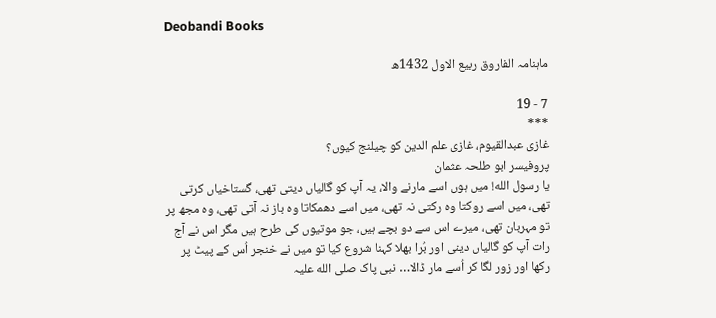Deobandi Books

ماہنامہ الفاروق ربیع الاول 1432ھ

7 - 19
***
غازی عبدالقیوم، غازی علم الدین کو چیلنج کیوں؟
پروفیسر ابو طلحہ عثمان
یا رسول الله! میں ہوں اسے مارنے والا، یہ آپ کو گالیاں دیتی تھی، گستاخیاں کرتی تھی، میں اسے روکتا وہ رکتی نہ تھی، میں اسے دھمکاتا وہ باز نہ آتی تھی، وہ مجھ پر تو مہربان تھی، میرے اس سے دو بچے ہیں، جو موتیوں کی طرح ہیں مگر اس نے آج رات آپ کو گالیاں دینی اور بُرا بھلا کہنا شروع کیا تو میں نے خنجر اُس کے پیٹ پر رکھا اور زور لگا کر اُسے مار ڈالا… نبی پاک صلی الله علیہ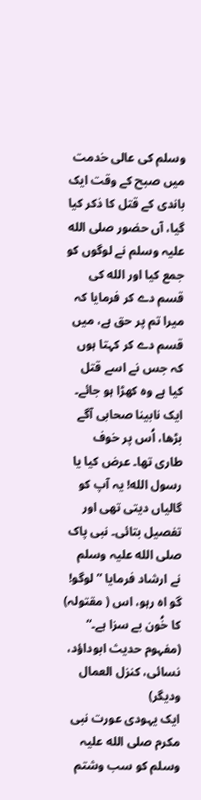وسلم کی عالی خدمت میں صبح کے وقت ایک باندی کے قتل کا ذکر کیا گیا، آں حضور صلی الله علیہ وسلم نے لوگوں کو جمع کیا اور الله کی قسم دے کر فرمایا کہ میرا تم پر حق ہے، میں قسم دے کر کہتا ہوں کہ جس نے اسے قتل کیا ہے وہ کھڑا ہو جائے۔ ایک نابینا صحابی آگے بڑھا، اُس پر خوف طاری تھا۔ عرض کیا یا رسول الله! یہ آپ کو گالیاں دیتی تھی اور تفصیل بتائی۔ نبی پاک صلی الله علیہ وسلم نے ارشاد فرمایا ”لوگو! گو اہ رہو، اس ( مقتولہ) کا خُون بے سزا ہے۔“ (مفہوم حدیث ابوداؤد، نسائی، کنزل العمال ودیگر)
ایک یہودی عورت نبی مکرم صلی الله علیہ وسلم کو سب وشتم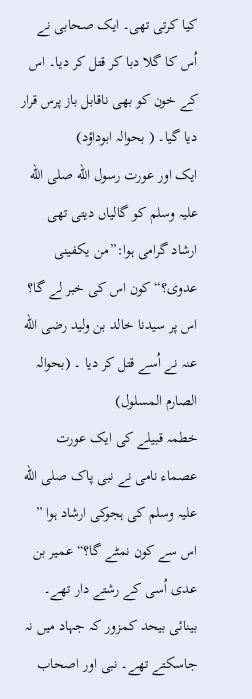کیا کرتی تھی۔ ایک صحابی نے اُس کا گلا دبا کر قتل کر دیا۔ اس کے خون کو بھی ناقابل باز پرس قرار دیا گیا۔ ( بحوالہ ابوداؤد)
ایک اور عورت رسول الله صلی الله علیہ وسلم کو گالیاں دیتی تھی ارشاد گرامی ہوا:”من یکفینی عدوی؟“ کون اس کی خبر لے گا؟ اس پر سیدنا خالد بن ولید رضی الله عنہ نے اُسے قتل کر دیا ۔ (بحوالہ الصارم المسلول)
خطمہ قبیلے کی ایک عورت عصماء نامی نے نبی پاک صلی الله علیہ وسلم کی ہجوکی ارشاد ہوا ” اس سے کون نمٹے گا؟“ عمیر بن عدی اُسی کے رشتے دار تھے۔ بینائی بیحد کمزور کہ جہاد میں نہ جاسکتے تھے۔ نبی اور اصحاب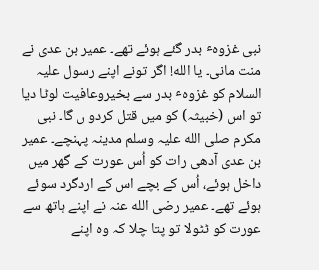نبی غزوہٴ بدر گئے ہوئے تھے۔ عمیر بن عدی نے منت مانی۔ یا الله! اگر تونے اپنے رسول علیہ السلام کو غزوہٴ بدر سے بخیروعافیت لوٹا دیا تو اس (خبیثہ) کو میں قتل کردو ں گا۔ نبی مکرم صلی الله علیہ وسلم مدینہ پہنچے۔ عمیر بن عدی آدھی رات کو اُس عورت کے گھر میں داخل ہوئے، اُس کے بچے اس کے اردگرد سوئے ہوئے تھے۔ عمیر رضی الله عنہ نے اپنے ہاتھ سے عورت کو ٹٹولا تو پتا چلا کہ وہ اپنے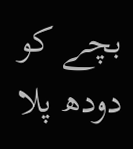بچے کو دودھ پلا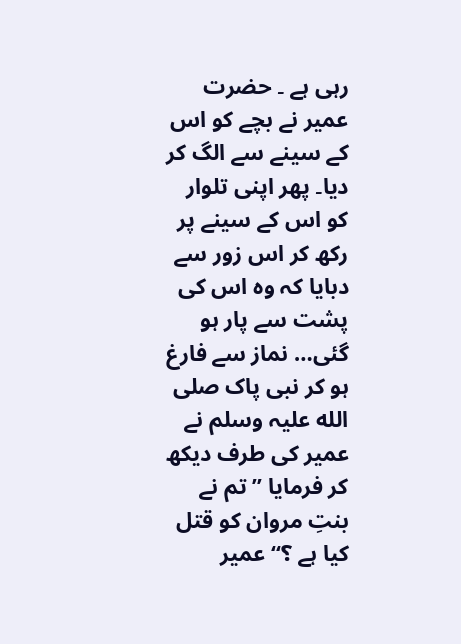رہی ہے ۔ حضرت عمیر نے بچے کو اس کے سینے سے الگ کر دیا۔ پھر اپنی تلوار کو اس کے سینے پر رکھ کر اس زور سے دبایا کہ وہ اس کی پشت سے پار ہو گئی… نماز سے فارغ ہو کر نبی پاک صلی الله علیہ وسلم نے عمیر کی طرف دیکھ کر فرمایا ” تم نے بنتِ مروان کو قتل کیا ہے ؟“ عمیر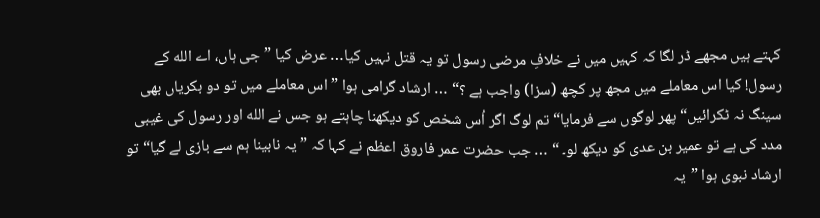کہتے ہیں مجھے ڈر لگا کہ کہیں میں نے خلافِ مرضی رسول تو یہ قتل نہیں کیا… عرض کیا ” جی ہاں، اے الله کے رسول! کیا اس معاملے میں مجھ پر کچھ (سزا) واجب ہے ؟“ … ارشاد گرامی ہوا ” اس معاملے میں تو دو بکریاں بھی سینگ نہ ٹکرائیں“ پھر لوگوں سے فرمایا“ تم لوگ اگر اُس شخص کو دیکھنا چاہتے ہو جس نے الله اور رسول کی غیبی مدد کی ہے تو عمیر بن عدی کو دیکھ لو۔ “ … جب حضرت عمر فاروق اعظم نے کہا کہ ” یہ نابینا ہم سے بازی لے گیا“ تو ارشاد نبوی ہوا ”یہ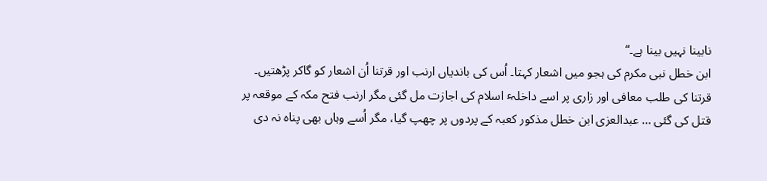نابینا نہیں بینا ہے۔“
ابن خطل نبی مکرم کی ہجو میں اشعار کہتا۔ اُس کی باندیاں ارنب اور قرتنا اُن اشعار کو گاکر پڑھتیں۔ قرتنا کی طلب معافی اور زاری پر اسے داخلہٴ اسلام کی اجازت مل گئی مگر ارنب فتح مکہ کے موقعہ پر قتل کی گئی … عبدالعزی ابن خطل مذکور کعبہ کے پردوں پر چھپ گیا، مگر اُسے وہاں بھی پناہ نہ دی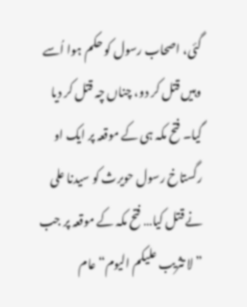گئی، اصحاب رسول کو حکم ہوا اُسے وہیں قتل کر دو، چناں چہ قتل کر دیا گیا۔ فتح مکہ ہی کے موقعہ پر ایک او رگستاخ رسول حویرث کو سیدنا علی نے قتل کیا… فتح مکہ کے موقعہ پر جب ” لا تثریب علیکم الیوم“ عام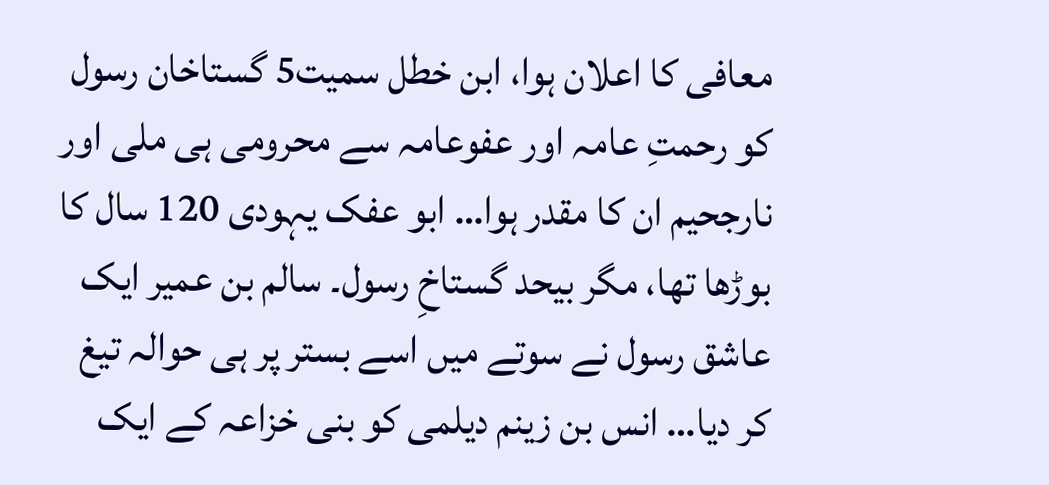معافی کا اعلان ہوا، ابن خطل سمیت5 گستاخان رسول کو رحمتِ عامہ اور عفوعامہ سے محرومی ہی ملی اور نارجحیم ان کا مقدر ہوا… ابو عفک یہودی 120 سال کا بوڑھا تھا، مگر بیحد گستاخِ رسول۔ سالم بن عمیر ایک عاشق رسول نے سوتے میں اسے بستر پر ہی حوالہ تیغ کر دیا… انس بن زینم دیلمی کو بنی خزاعہ کے ایک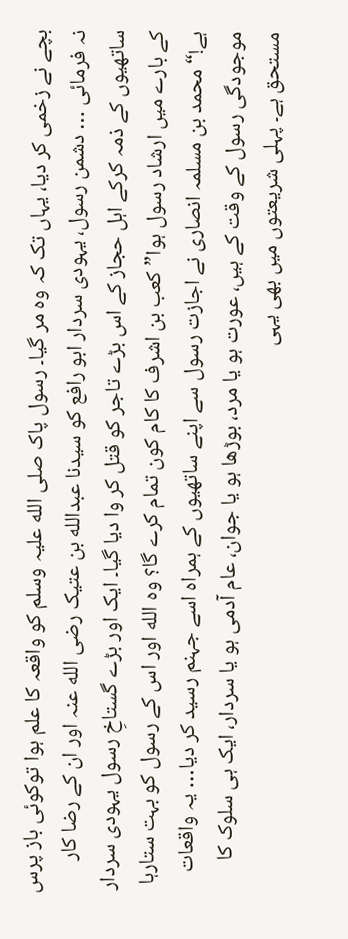بچے نے زخمی کر دیا، یہاں تک کہ وہ مر گیا۔ رسول پاک صلی الله علیہ وسلم کو واقعہ کا علم ہوا توکوئی باز پرس نہ فرمائی … دشمن رسول، یہودی سردار ابو رافع کو سیدنا عبدالله بن عتیک رضی الله عنہ اور ان کے رضا کار ساتھیوں کے ذمہ کرکے اہل حجاز کے اس بڑے تاجر کو قتل کر وا دیا گیا۔ ایک اور بڑے گستاخِ رسول یہودی سردار کے بارے میں ارشاد رسول ہوا”کعب بن اشرف کا کام کون تمام کرے گا؟ وہ الله اور اس کے رسول کو بہت ستارہا ہے!“ محمد بن مسلمہ انصاری نے اجازت رسول سے اپنے ساتھیوں کے ہمراہ اسے جہنم رسید کر دیا… یہ واقعات موجودگی رسول کے وقت کے ہیں، عورت ہو یا مرد، بوڑھا ہو یا جوان، عام آدمی ہو یا سردار، ایک ہی سلوک کا مستحق ہے۔ پہلی شریعتوں میں بھی یہی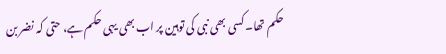حکم تھا۔ کسی بھی نبی کی توہین پر اب بھی یہی حکم ہے، حتی کہ نضر بن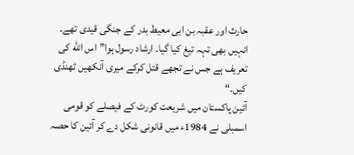حارث اور عقبہ بن ابی معیط بدر کے جنگی قیدی تھے۔ انہیں بھی تہہ تیغ کیا گیا۔ ارشاد رسول ہوا”اس الله کی تعریف ہے جس نے تجھے قتل کرکے میری آنکھیں ٹھنڈی کیں۔“
آئین پاکستان میں شریعت کورٹ کے فیصلے کو قومی اسمبلی نے 1984ء میں قانونی شکل دے کر آئین کا حصہ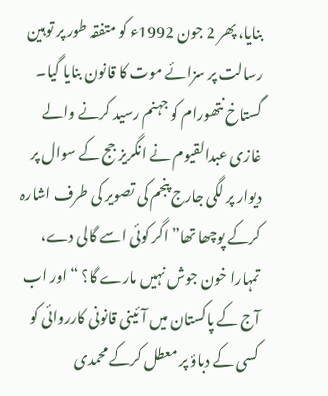بنایا، پھر 2 جون 1992ء کو متفقہ طور پر توہین رسالت پر سزائے موت کا قانون بنایا گیا۔ گستاخ نتھورام کو جہنم رسید کرنے والے غازی عبدالقیوم نے انگریز جج کے سوال پر دیوار پر لگی جارج پنجم کی تصویر کی طرف اشارہ کرکے پوچھا تھا” اگر کوئی اسے گالی دے، تمہارا خون جوش نہیں مارے گا؟ “ اور اب آج کے پاکستان میں آئینی قانونی کارروائی کو کسی کے دباؤ پر معطل کرکے محمدی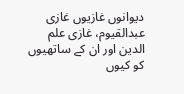دیوانوں غازیوں غازی عبدالقیوم، غازی علم الدین اور ان کے ساتھیوں کو کیوں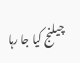چیلنج کیا جا رہا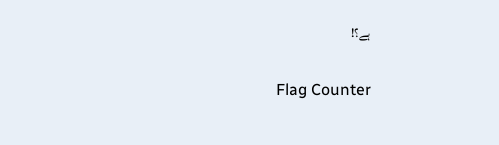ہے؟!

Flag Counter